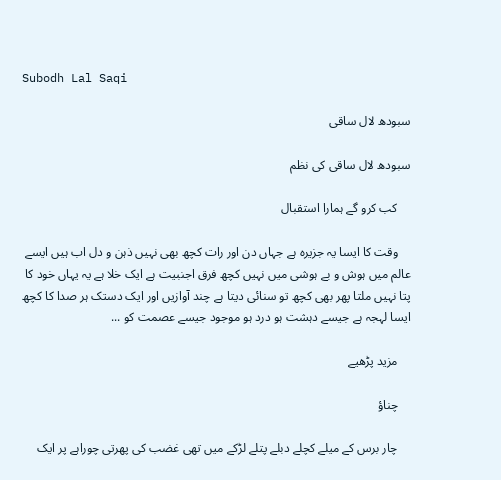Subodh Lal Saqi

سبودھ لال ساقی

سبودھ لال ساقی کی نظم

    کب کرو گے ہمارا استقبال

    وقت کا ایسا یہ جزیرہ ہے جہاں دن اور رات کچھ بھی نہیں ذہن و دل اب ہیں ایسے عالم میں ہوش و بے ہوشی میں نہیں کچھ فرق اجنبیت ہے ایک خلا ہے یہ یہاں خود کا پتا نہیں ملتا پھر بھی کچھ تو سنائی دیتا ہے چند آوازیں اور ایک دستک ہر صدا کا کچھ ایسا لہجہ ہے جیسے دہشت ہو درد ہو موجود جیسے عصمت کو ...

    مزید پڑھیے

    چناؤ

    چار برس کے میلے کچلے دبلے پتلے لڑکے میں تھی غضب کی پھرتی چوراہے پر ایک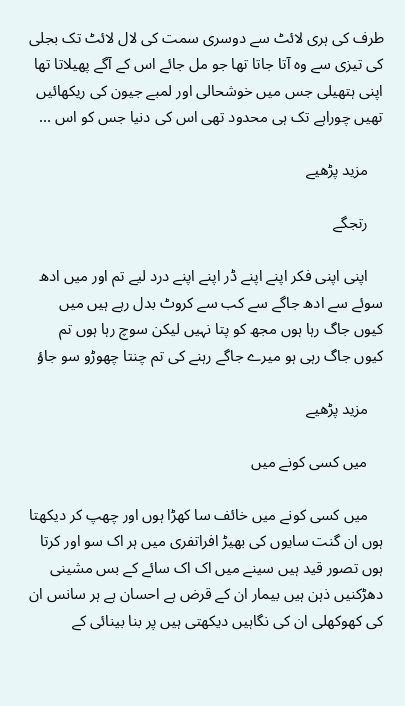طرف کی ہری لائٹ سے دوسری سمت کی لال لائٹ تک بجلی کی تیزی سے وہ آتا جاتا تھا جو مل جائے اس کے آگے پھیلاتا تھا اپنی ہتھیلی جس میں خوشحالی اور لمبے جیون کی ریکھائیں تھیں چوراہے تک ہی محدود تھی اس کی دنیا جس کو اس ...

    مزید پڑھیے

    رتجگے

    اپنی اپنی فکر اپنے اپنے ڈر اپنے اپنے درد لیے تم اور میں ادھ سوئے سے ادھ جاگے سے کب سے کروٹ بدل رہے ہیں میں کیوں جاگ رہا ہوں مجھ کو پتا نہیں لیکن سوچ رہا ہوں تم کیوں جاگ رہی ہو میرے جاگے رہنے کی تم چنتا چھوڑو سو جاؤ

    مزید پڑھیے

    میں کسی کونے میں

    میں کسی کونے میں خائف سا کھڑا ہوں اور چھپ کر دیکھتا ہوں ان گنت سایوں کی بھیڑ افراتفری میں ہر اک سو اور کرتا ہوں تصور قید ہیں سینے میں اک اک سائے کے بس مشینی دھڑکنیں ذہن ہیں بیمار ان کے قرض ہے احسان ہے ہر سانس ان کی کھوکھلی ان کی نگاہیں دیکھتی ہیں پر بنا بینائی کے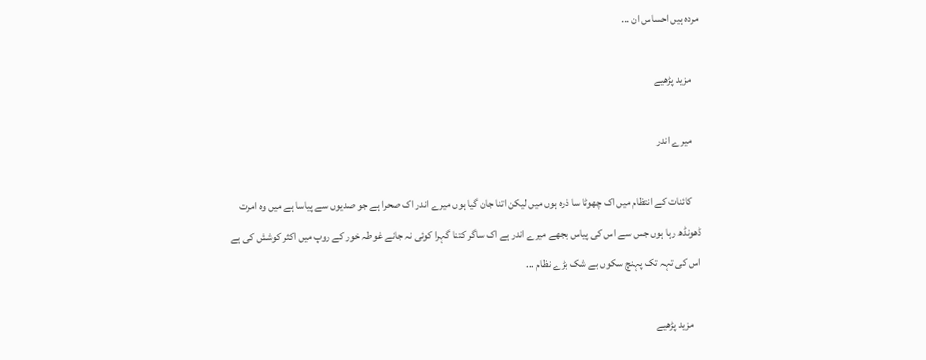مردہ ہیں احساس ان ...

    مزید پڑھیے

    میرے اندر

    کائنات کے انتظام میں اک چھوٹا سا ذرہ ہوں میں لیکن اتنا جان گیا ہوں میرے اندر اک صحرا ہے جو صدیوں سے پیاسا ہے میں وہ امرت ڈھونڈھ رہا ہوں جس سے اس کی پیاس بجھے میرے اندر ہے اک ساگر کتنا گہرا کوئی نہ جانے غوطہ خور کے روپ میں اکثر کوشش کی ہے اس کی تہہ تک پہنچ سکوں بے شک بڑے نظام ...

    مزید پڑھیے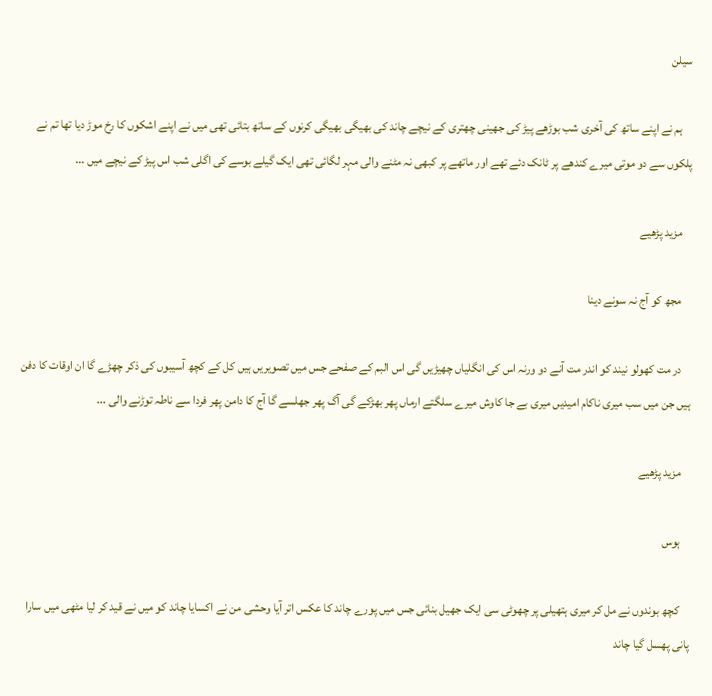سیلن

    ہم نے اپنے ساتھ کی آخری شب بوڑھے پیڑ کی جھینی چھتری کے نیچے چاند کی بھیگی بھیگی کرنوں کے ساتھ بتائی تھی میں نے اپنے اشکوں کا رخ موڑ دیا تھا تم نے پلکوں سے دو موتی میرے کندھے پر ٹانک دئے تھے اور ماتھے پر کبھی نہ مٹنے والی مہر لگائی تھی ایک گیلے بوسے کی اگلی شب اس پیڑ کے نیچے میں ...

    مزید پڑھیے

    مجھ کو آج نہ سونے دینا

    در مت کھولو نیند کو اندر مت آنے دو ورنہ اس کی انگلیاں چھیڑیں گی اس البم کے صفحے جس میں تصویریں ہیں کل کے کچھ آسیبوں کی ذکر چھڑے گا ان اوقات کا دفن ہیں جن میں سب میری ناکام امیدیں میری بے جا کاوش میرے سلگتے ارماں پھر بھڑکے گی آگ پھر جھلسے گا آج کا دامن پھر فردا سے ناطہ توڑنے والی ...

    مزید پڑھیے

    ہوس

    کچھ بوندوں نے مل کر میری ہتھیلی پر چھوٹی سی ایک جھیل بنائی جس میں پورے چاند کا عکس اتر آیا وحشی من نے اکسایا چاند کو میں نے قید کر لیا مٹھی میں سارا پانی پھسل گیا چاند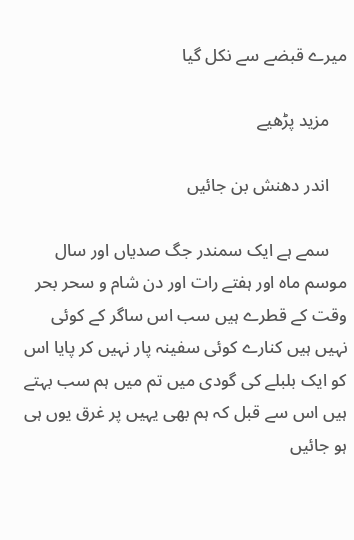میرے قبضے سے نکل گیا

    مزید پڑھیے

    اندر دھنش بن جائیں

    سمے ہے ایک سمندر جگ صدیاں اور سال موسم ماہ اور ہفتے رات اور دن شام و سحر بحر وقت کے قطرے ہیں سب اس ساگر کے کوئی نہیں ہیں کنارے کوئی سفینہ پار نہیں کر پایا اس کو ایک بلبلے کی گودی میں تم میں ہم سب بہتے ہیں اس سے قبل کہ ہم بھی یہیں پر غرق یوں ہی ہو جائیں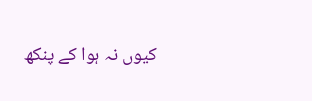کیوں نہ ہوا کے پنکھ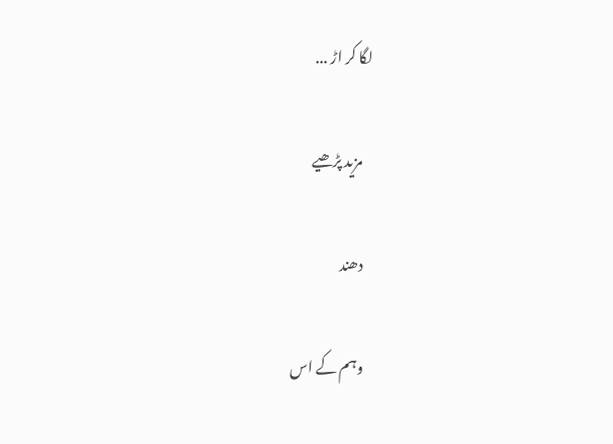لگا کر اڑ ...

    مزید پڑھیے

    دھند

    وہم کے اس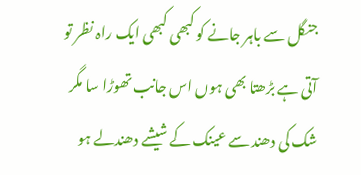جنگل سے باہر جانے کو کبھی کبھی ایک راہ نظر تو آتی ہے بڑھتا بھی ہوں اس جانب تھوڑا سا مگر شک کی دھند سے عینک کے شیشے دھندلے ہو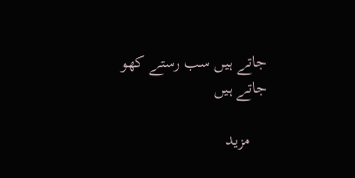جاتے ہیں سب رستے کھو جاتے ہیں

    مزید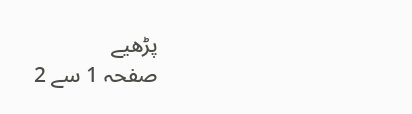پڑھیے
صفحہ 1 سے 2